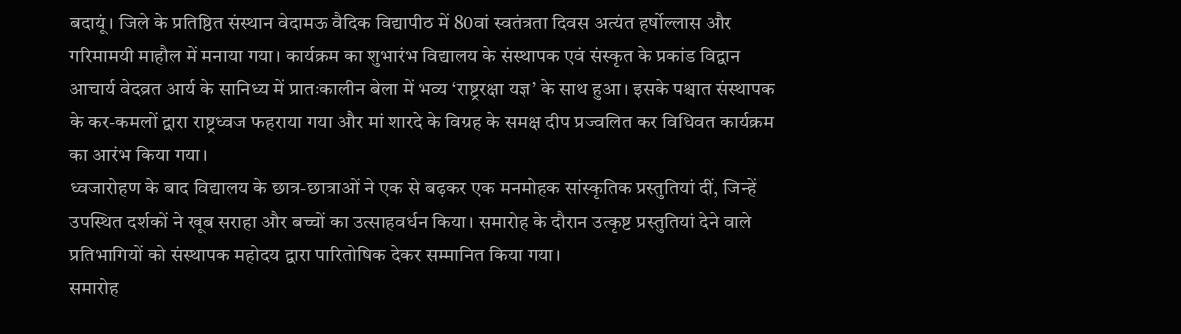बदायूं। जिले के प्रतिष्ठित संस्थान वेदामऊ वैदिक विद्यापीठ में 80वां स्वतंत्रता दिवस अत्यंत हर्षोल्लास और गरिमामयी माहौल में मनाया गया। कार्यक्रम का शुभारंभ विद्यालय के संस्थापक एवं संस्कृत के प्रकांड विद्वान आचार्य वेदव्रत आर्य के सानिध्य में प्रातःकालीन बेला में भव्य ‘राष्ट्ररक्षा यज्ञ’ के साथ हुआ। इसके पश्चात संस्थापक के कर-कमलों द्वारा राष्ट्रध्वज फहराया गया और मां शारदे के विग्रह के समक्ष दीप प्रज्वलित कर विधिवत कार्यक्रम का आरंभ किया गया।
ध्वजारोहण के बाद विद्यालय के छात्र-छात्राओं ने एक से बढ़कर एक मनमोहक सांस्कृतिक प्रस्तुतियां दीं, जिन्हें उपस्थित दर्शकों ने खूब सराहा और बच्चों का उत्साहवर्धन किया। समारोह के दौरान उत्कृष्ट प्रस्तुतियां देने वाले प्रतिभागियों को संस्थापक महोदय द्वारा पारितोषिक देकर सम्मानित किया गया।
समारोह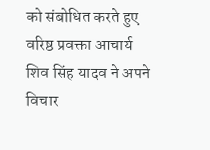को संबोधित करते हुए वरिष्ठ प्रवक्ता आचार्य शिव सिंह यादव ने अपने विचार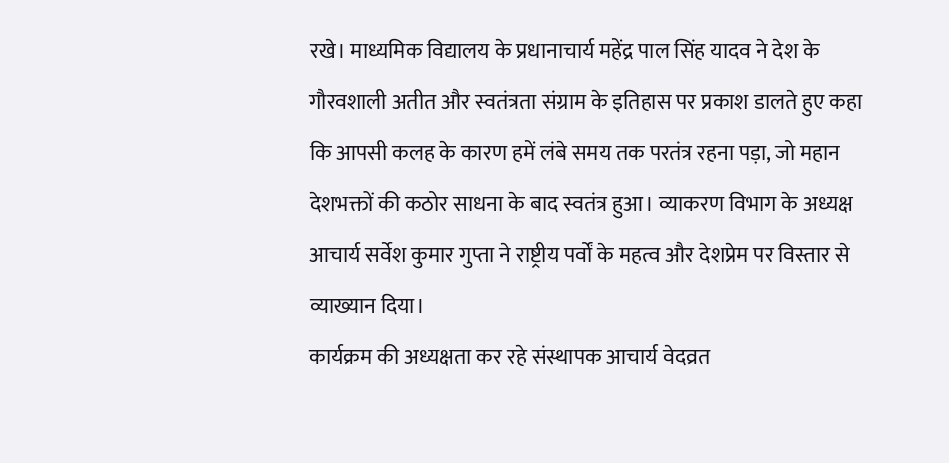रखे। माध्यमिक विद्यालय के प्रधानाचार्य महेंद्र पाल सिंह यादव ने देश के गौरवशाली अतीत और स्वतंत्रता संग्राम के इतिहास पर प्रकाश डालते हुए कहा कि आपसी कलह के कारण हमें लंबे समय तक परतंत्र रहना पड़ा, जो महान देशभक्तों की कठोर साधना के बाद स्वतंत्र हुआ। व्याकरण विभाग के अध्यक्ष आचार्य सर्वेश कुमार गुप्ता ने राष्ट्रीय पर्वों के महत्व और देशप्रेम पर विस्तार से व्याख्यान दिया।
कार्यक्रम की अध्यक्षता कर रहे संस्थापक आचार्य वेदव्रत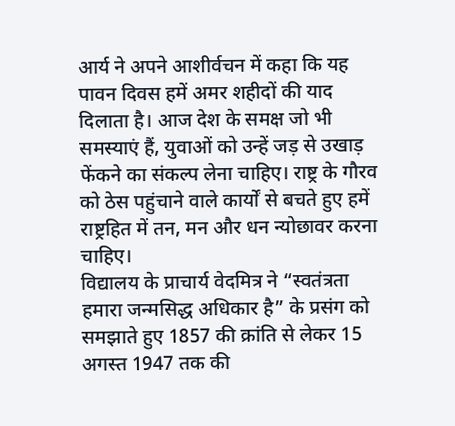आर्य ने अपने आशीर्वचन में कहा कि यह पावन दिवस हमें अमर शहीदों की याद दिलाता है। आज देश के समक्ष जो भी समस्याएं हैं, युवाओं को उन्हें जड़ से उखाड़ फेंकने का संकल्प लेना चाहिए। राष्ट्र के गौरव को ठेस पहुंचाने वाले कार्यों से बचते हुए हमें राष्ट्रहित में तन, मन और धन न्योछावर करना चाहिए।
विद्यालय के प्राचार्य वेदमित्र ने “स्वतंत्रता हमारा जन्मसिद्ध अधिकार है” के प्रसंग को समझाते हुए 1857 की क्रांति से लेकर 15 अगस्त 1947 तक की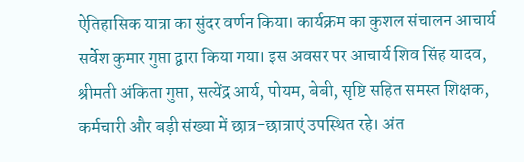ऐतिहासिक यात्रा का सुंदर वर्णन किया। कार्यक्रम का कुशल संचालन आचार्य सर्वेश कुमार गुप्ता द्वारा किया गया। इस अवसर पर आचार्य शिव सिंह यादव, श्रीमती अंकिता गुप्ता, सत्येंद्र आर्य, पोयम, बेबी, सृष्टि सहित समस्त शिक्षक, कर्मचारी और बड़ी संख्या में छात्र-छात्राएं उपस्थित रहे। अंत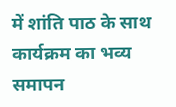में शांति पाठ के साथ कार्यक्रम का भव्य समापन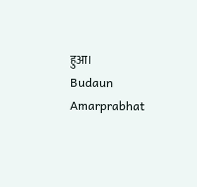हुआ।
Budaun Amarprabhat